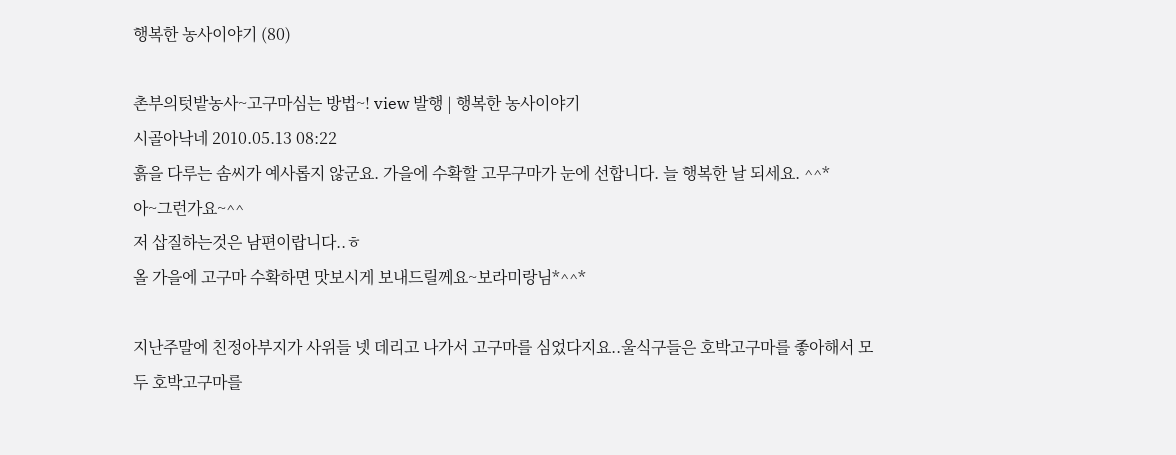행복한 농사이야기 (80)

촌부의텃밭농사~고구마심는 방법~! view 발행 | 행복한 농사이야기
시골아낙네 2010.05.13 08:22
흙을 다루는 솜씨가 예사롭지 않군요. 가을에 수확할 고무구마가 눈에 선합니다. 늘 행복한 날 되세요. ^^*
아~그런가요~^^
저 삽질하는것은 남편이랍니다..ㅎ
올 가을에 고구마 수확하면 맛보시게 보내드릴께요~보라미랑님*^^*

지난주말에 친정아부지가 사위들 넷 데리고 나가서 고구마를 심었다지요..울식구들은 호박고구마를 좋아해서 모두 호박고구마를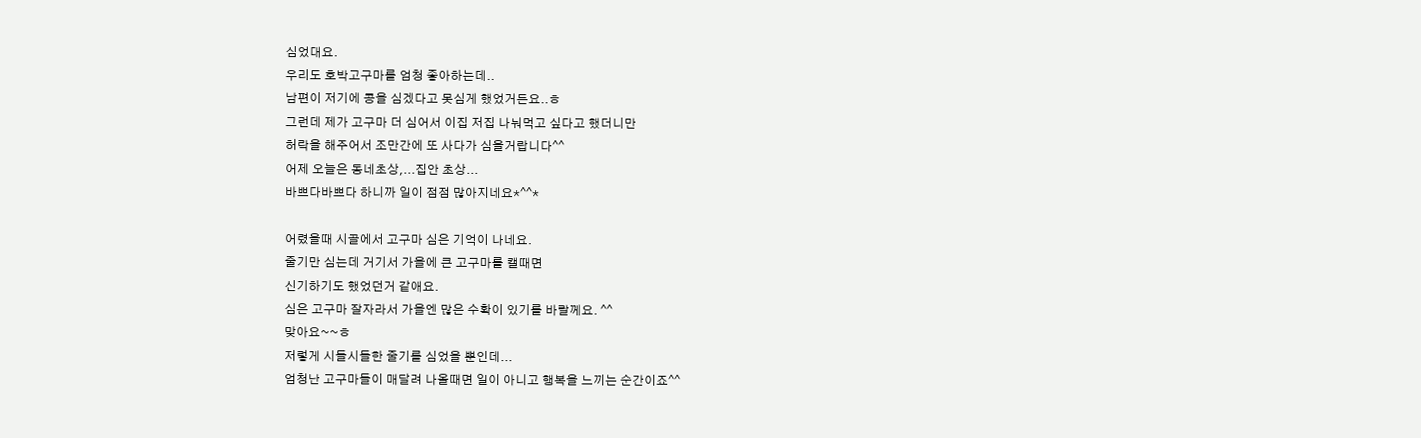심었대요.
우리도 호박고구마를 엄청 좋아하는데..
남편이 저기에 콩을 심겠다고 못심게 했었거든요..ㅎ
그런데 제가 고구마 더 심어서 이집 저집 나눠먹고 싶다고 했더니만
허락을 해주어서 조만간에 또 사다가 심을거랍니다^^
어제 오늘은 동네초상,...집안 초상...
바쁘다바쁘다 하니까 일이 점점 많아지네요*^^*

어렸을때 시골에서 고구마 심은 기억이 나네요.
줄기만 심는데 거기서 가을에 큰 고구마를 캘때면
신기하기도 했었던거 같애요.
심은 고구마 잘자라서 가을엔 많은 수확이 있기를 바랄께요. ^^
맞아요~~ㅎ
저렇게 시들시들한 줄기를 심었을 뿐인데...
엄청난 고구마들이 매달려 나올때면 일이 아니고 행복을 느끼는 순간이죠^^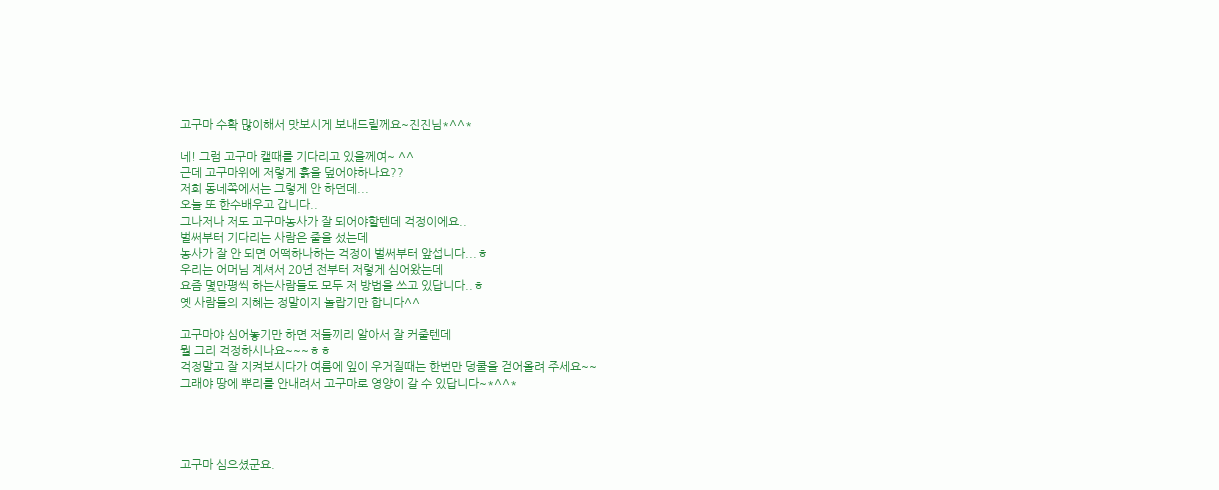고구마 수확 많이해서 맛보시게 보내드릴께요~진진님*^^*

네! 그럼 고구마 캘때를 기다리고 있을께여~ ^^
근데 고구마위에 저렇게 흙을 덮어야하나요??
저희 동네쪽에서는 그렇게 안 하던데...
오늘 또 한수배우고 갑니다..
그나저나 저도 고구마농사가 잘 되어야할텐데 걱정이에요..
벌써부터 기다리는 사람은 줄을 섰는데
농사가 잘 안 되면 어떡하나하는 걱정이 벌써부터 앞섭니다...ㅎ
우리는 어머님 계셔서 20년 전부터 저렇게 심어왔는데
요즘 몇만평씩 하는사람들도 모두 저 방법을 쓰고 있답니다..ㅎ
옛 사람들의 지혜는 정말이지 놀랍기만 합니다^^

고구마야 심어놓기만 하면 저들끼리 알아서 잘 커줄텐데
뭘 그리 걱정하시나요~~~ㅎㅎ
걱정말고 잘 지켜보시다가 여름에 잎이 우거질때는 한번만 덩쿨을 걷어올려 주세요~~
그래야 땅에 뿌리를 안내려서 고구마로 영양이 갈 수 있답니다~*^^*




고구마 심으셨군요.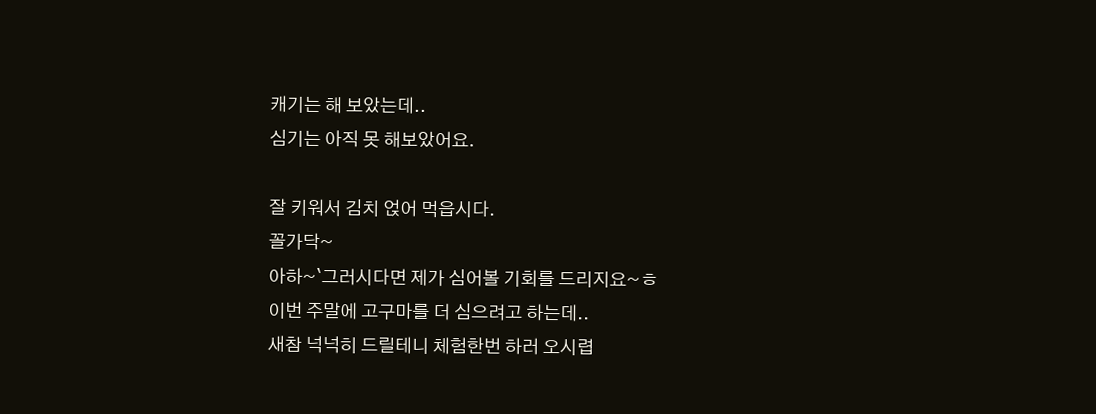캐기는 해 보았는데..
심기는 아직 못 해보았어요.

잘 키워서 김치 얹어 먹읍시다.
꼴가닥~
아하~`그러시다면 제가 심어볼 기회를 드리지요~ㅎ
이번 주말에 고구마를 더 심으려고 하는데..
새참 넉넉히 드릴테니 체험한번 하러 오시렵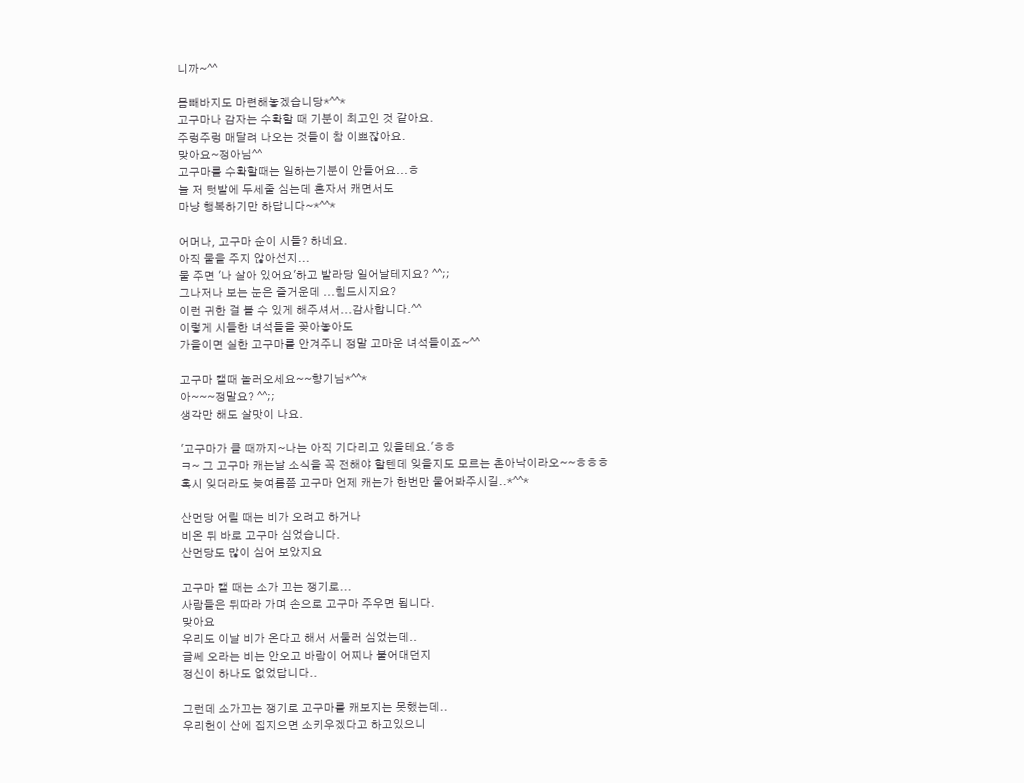니까~^^

몸빼바지도 마련해놓겠습니당*^^*
고구마나 감자는 수확할 때 기분이 최고인 것 같아요.
주렁주렁 매달려 나오는 것들이 참 이쁘잖아요.
맞아요~정아님^^
고구마를 수확할때는 일하는기분이 안들어요...ㅎ
늘 저 텃밭에 두세줄 심는데 혼자서 캐면서도
마냥 행복하기만 하답니다~*^^*

어머나, 고구마 순이 시들? 하네요.
아직 물을 주지 않아선지...
물 주면 '나 살아 있어요'하고 발라당 일어날테지요? ^^;;
그나저나 보는 눈은 즐거운데 ...힘드시지요?
이런 귀한 걸 볼 수 있게 해주셔서...감사합니다.^^
이렇게 시들한 녀석들을 꽂아놓아도
가을이면 실한 고구마를 안겨주니 정말 고마운 녀석들이죠~^^

고구마 캘때 놀러오세요~~향기님*^^*
아~~~정말요? ^^;;
생각만 해도 살맛이 나요.

'고구마가 클 때까지~나는 아직 기다리고 있을테요.'ㅎㅎ
ㅋ~ 그 고구마 캐는날 소식을 꼭 전해야 할텐데 잊을지도 모르는 촌아낙이라오~~ㅎㅎㅎ
혹시 잊더라도 늦여름쯤 고구마 언제 캐는가 한번만 물어봐주시길..*^^*

산먼당 어릴 때는 비가 오려고 하거나
비온 뒤 바로 고구마 심었습니다.
산먼당도 많이 심어 보았지요

고구마 캘 때는 소가 끄는 쟁기로...
사람들은 뒤따라 가며 손으로 고구마 주우면 됩니다.
맞아요
우리도 이날 비가 온다고 해서 서둘러 심었는데..
글쎄 오라는 비는 안오고 바람이 어찌나 불어대던지
정신이 하나도 없었답니다..

그런데 소가끄는 쟁기로 고구마를 캐보지는 못했는데..
우리헌이 산에 집지으면 소키우겠다고 하고있으니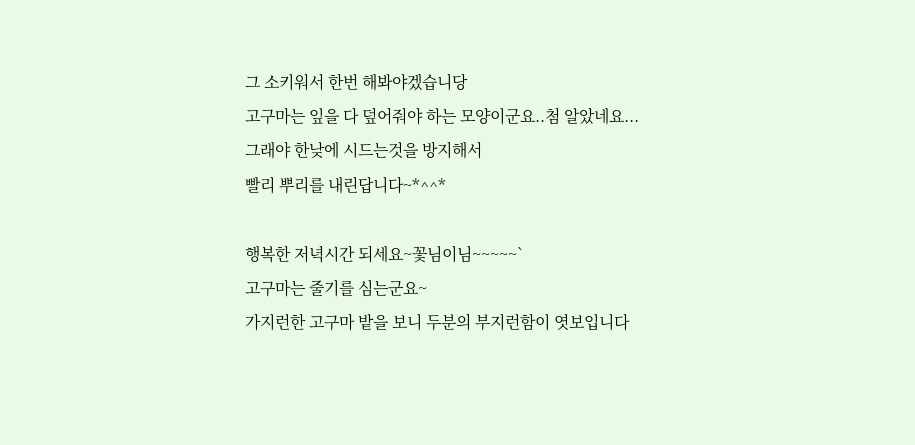그 소키워서 한번 해봐야겠습니당
고구마는 잎을 다 덮어줘야 하는 모양이군요..첨 알았네요...
그래야 한낮에 시드는것을 방지해서
빨리 뿌리를 내린답니다~*^^*

행복한 저녁시간 되세요~꽃님이님~~~~~`
고구마는 줄기를 심는군요~
가지런한 고구마 밭을 보니 두분의 부지런함이 엿보입니다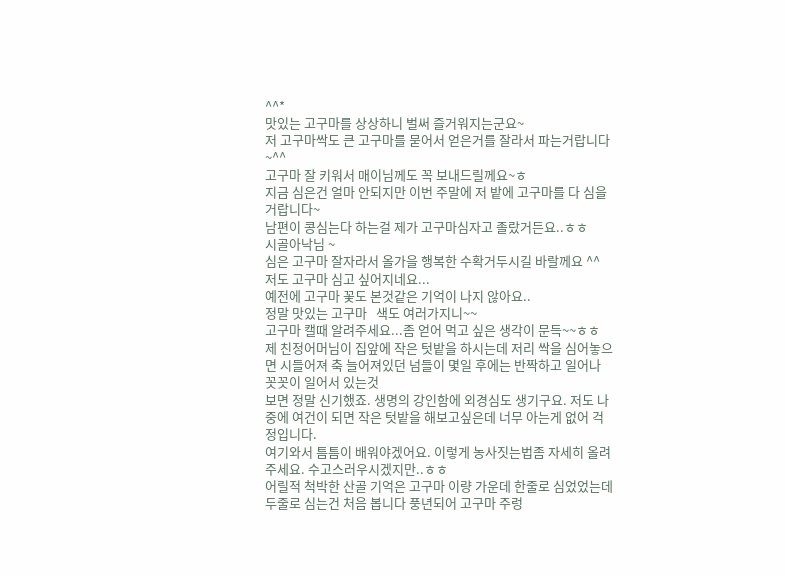^^*
맛있는 고구마를 상상하니 벌써 즐거워지는군요~
저 고구마싹도 큰 고구마를 묻어서 얻은거를 잘라서 파는거랍니다~^^
고구마 잘 키워서 매이님께도 꼭 보내드릴께요~ㅎ
지금 심은건 얼마 안되지만 이번 주말에 저 밭에 고구마를 다 심을거랍니다~
남편이 콩심는다 하는걸 제가 고구마심자고 졸랐거든요..ㅎㅎ
시골아낙님 ~
심은 고구마 잘자라서 올가을 행복한 수확거두시길 바랄께요 ^^
저도 고구마 심고 싶어지네요...
예전에 고구마 꽃도 본것같은 기억이 나지 않아요..
정말 맛있는 고구마   색도 여러가지니~~
고구마 캘때 알려주세요...좀 얻어 먹고 싶은 생각이 문득~~ㅎㅎ
제 친정어머님이 집앞에 작은 텃밭을 하시는데 저리 싹을 심어놓으면 시들어져 축 늘어져있던 넘들이 몇일 후에는 반짝하고 일어나 꼿꼿이 일어서 있는것
보면 정말 신기했죠. 생명의 강인함에 외경심도 생기구요. 저도 나중에 여건이 되면 작은 텃밭을 해보고싶은데 너무 아는게 없어 걱정입니다.
여기와서 틈틈이 배워야겠어요. 이렇게 농사짓는법좀 자세히 올려주세요. 수고스러우시겠지만..ㅎㅎ
어릴적 척박한 산골 기억은 고구마 이량 가운데 한줄로 심었었는데
두줄로 심는건 처음 봅니다 풍년되어 고구마 주렁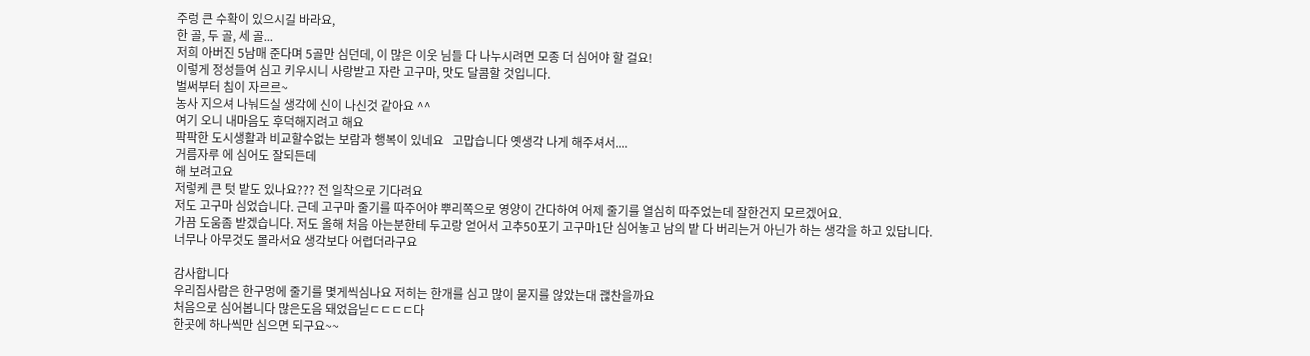주렁 큰 수확이 있으시길 바라요,
한 골, 두 골, 세 골...
저희 아버진 5남매 준다며 5골만 심던데, 이 많은 이웃 님들 다 나누시려면 모종 더 심어야 할 걸요!
이렇게 정성들여 심고 키우시니 사랑받고 자란 고구마, 맛도 달콤할 것입니다.
벌써부터 침이 자르르~
농사 지으셔 나눠드실 생각에 신이 나신것 같아요 ^^
여기 오니 내마음도 후덕해지려고 해요
팍팍한 도시생활과 비교할수없는 보람과 행복이 있네요   고맙습니다 옛생각 나게 해주셔서....
거름자루 에 심어도 잘되든데
해 보려고요
저렇케 큰 텃 밭도 있나요??? 전 일착으로 기다려요
저도 고구마 심었습니다. 근데 고구마 줄기를 따주어야 뿌리쪽으로 영양이 간다하여 어제 줄기를 열심히 따주었는데 잘한건지 모르겠어요.
가끔 도움좀 받겠습니다. 저도 올해 처음 아는분한테 두고랑 얻어서 고추50포기 고구마1단 심어놓고 남의 밭 다 버리는거 아닌가 하는 생각을 하고 있답니다.
너무나 아무것도 몰라서요 생각보다 어렵더라구요

감사합니다
우리집사람은 한구멍에 줄기를 몇게씩심나요 저히는 한개를 심고 많이 묻지를 않았는대 괞찬을까요
처음으로 심어봅니다 많은도음 돼었읍닏ㄷㄷㄷㄷ다
한곳에 하나씩만 심으면 되구요~~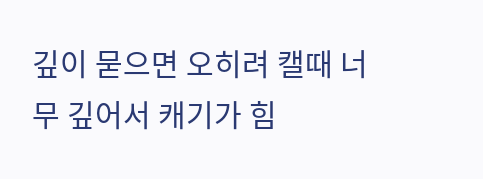깊이 묻으면 오히려 캘때 너무 깊어서 캐기가 힘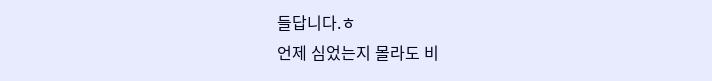들답니다.ㅎ
언제 심었는지 몰라도 비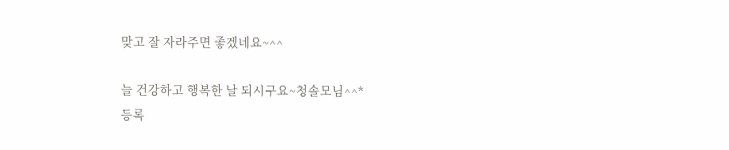맞고 잘 자라주면 좋겠네요~^^

늘 건강하고 행복한 날 되시구요~청솔모님^^*
등록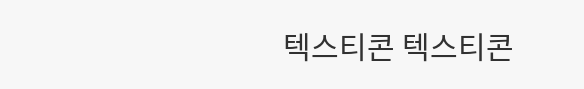텍스티콘 텍스티콘